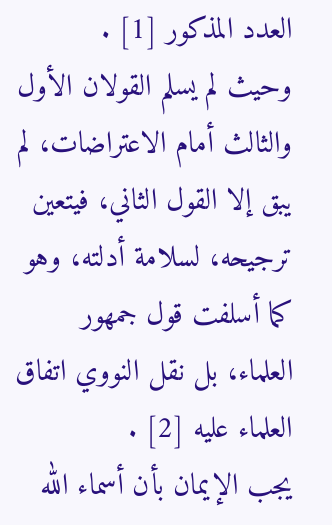العدد المذكور [1] .
وحيث لم يسلم القولان الأول والثالث أمام الاعتراضات، لم يبق إلا القول الثاني، فيتعين ترجيحه، لسلامة أدلته، وهو كما أسلفت قول جمهور العلماء، بل نقل النووي اتفاق العلماء عليه [2] .
يجب الإيمان بأن أسماء الله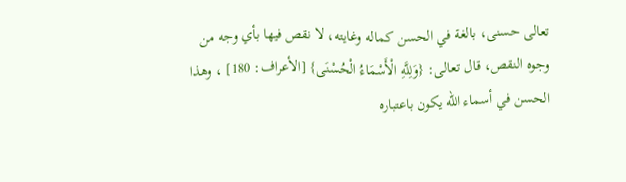تعالى حسنى، بالغة في الحسن كماله وغايته، لا نقص فيها بأي وجه من وجوه النقص، قال تعالى: {وَلِلَّهِ الْأَسْمَاءُ الْحُسْنَى} [الأعراف: 180] ، وهذا الحسن في أسماء الله يكون باعتباره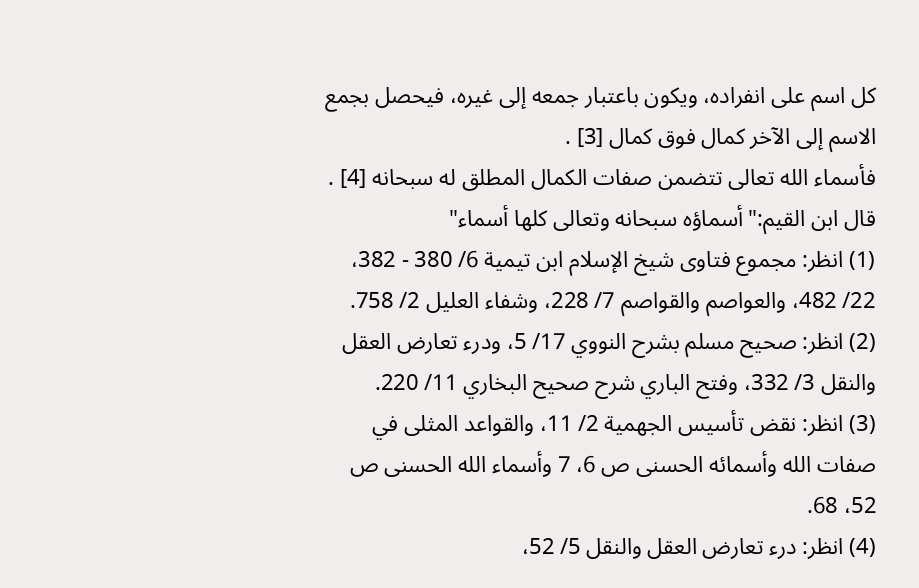كل اسم على انفراده، ويكون باعتبار جمعه إلى غيره، فيحصل بجمع الاسم إلى الآخر كمال فوق كمال [3] .
فأسماء الله تعالى تتضمن صفات الكمال المطلق له سبحانه [4] .
قال ابن القيم:"أسماؤه سبحانه وتعالى كلها أسماء"
(1) انظر: مجموع فتاوى شيخ الإسلام ابن تيمية 6/ 380 - 382، 22/ 482، والعواصم والقواصم 7/ 228، وشفاء العليل 2/ 758.
(2) انظر: صحيح مسلم بشرح النووي 17/ 5، ودرء تعارض العقل والنقل 3/ 332، وفتح الباري شرح صحيح البخاري 11/ 220.
(3) انظر: نقض تأسيس الجهمية 2/ 11، والقواعد المثلى في صفات الله وأسمائه الحسنى ص 6، 7 وأسماء الله الحسنى ص 52، 68.
(4) انظر: درء تعارض العقل والنقل 5/ 52،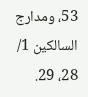53، ومدارج السالكين 1/ 28، 29.